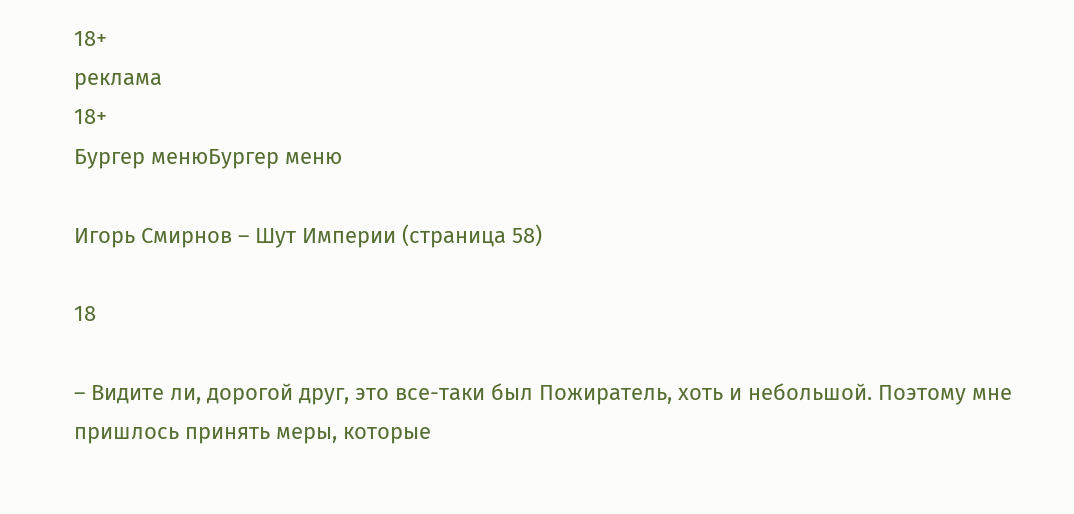18+
реклама
18+
Бургер менюБургер меню

Игорь Смирнов – Шут Империи (страница 58)

18

– Видите ли, дорогой друг, это все-таки был Пожиратель, хоть и небольшой. Поэтому мне пришлось принять меры, которые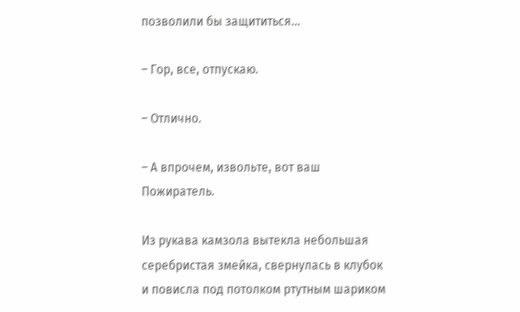позволили бы защититься…

– Гор, все, отпускаю.

– Отлично.

– А впрочем, извольте, вот ваш Пожиратель.

Из рукава камзола вытекла небольшая серебристая змейка, свернулась в клубок и повисла под потолком ртутным шариком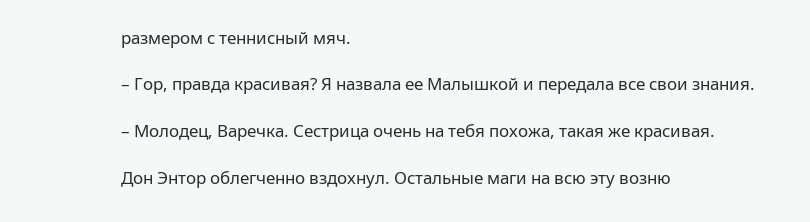размером с теннисный мяч.

– Гор, правда красивая? Я назвала ее Малышкой и передала все свои знания.

– Молодец, Варечка. Сестрица очень на тебя похожа, такая же красивая.

Дон Энтор облегченно вздохнул. Остальные маги на всю эту возню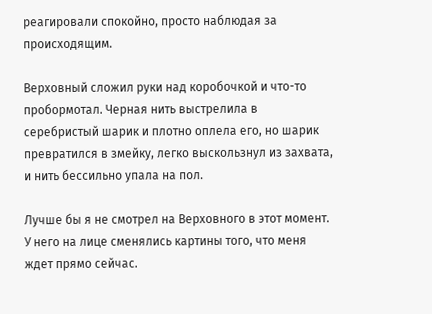реагировали спокойно, просто наблюдая за происходящим.

Верховный сложил руки над коробочкой и что-то пробормотал. Черная нить выстрелила в серебристый шарик и плотно оплела его, но шарик превратился в змейку, легко выскользнул из захвата, и нить бессильно упала на пол.

Лучше бы я не смотрел на Верховного в этот момент. У него на лице сменялись картины того, что меня ждет прямо сейчас.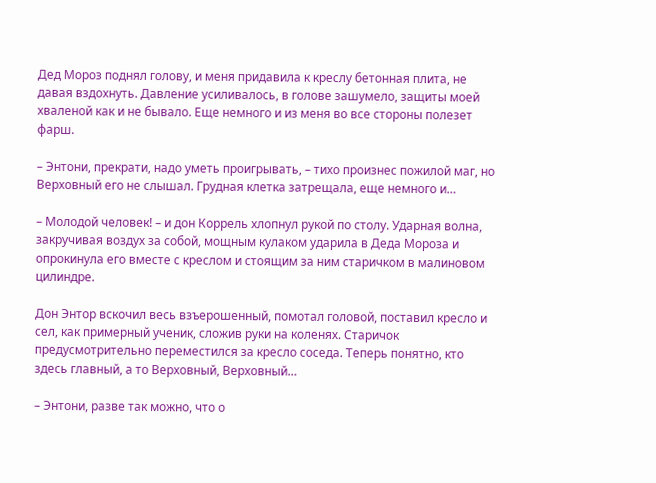Дед Мороз поднял голову, и меня придавила к креслу бетонная плита, не давая вздохнуть. Давление усиливалось, в голове зашумело, защиты моей хваленой как и не бывало. Еще немного и из меня во все стороны полезет фарш.

– Энтони, прекрати, надо уметь проигрывать, – тихо произнес пожилой маг, но Верховный его не слышал. Грудная клетка затрещала, еще немного и…

– Молодой человек! – и дон Коррель хлопнул рукой по столу. Ударная волна, закручивая воздух за собой, мощным кулаком ударила в Деда Мороза и опрокинула его вместе с креслом и стоящим за ним старичком в малиновом цилиндре.

Дон Энтор вскочил весь взъерошенный, помотал головой, поставил кресло и сел, как примерный ученик, сложив руки на коленях. Старичок предусмотрительно переместился за кресло соседа. Теперь понятно, кто здесь главный, а то Верховный, Верховный…

– Энтони, разве так можно, что о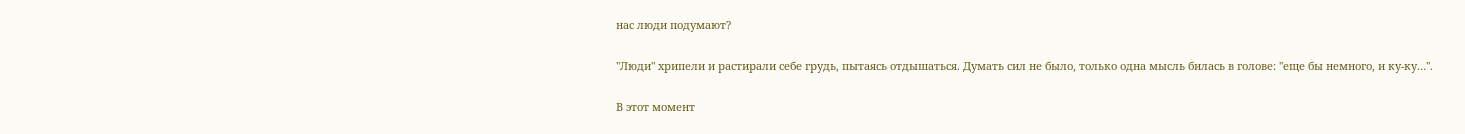нас люди подумают?

"Люди" хрипели и растирали себе грудь, пытаясь отдышаться. Думать сил не было, только одна мысль билась в голове: "еще бы немного, и ку-ку…".

В этот момент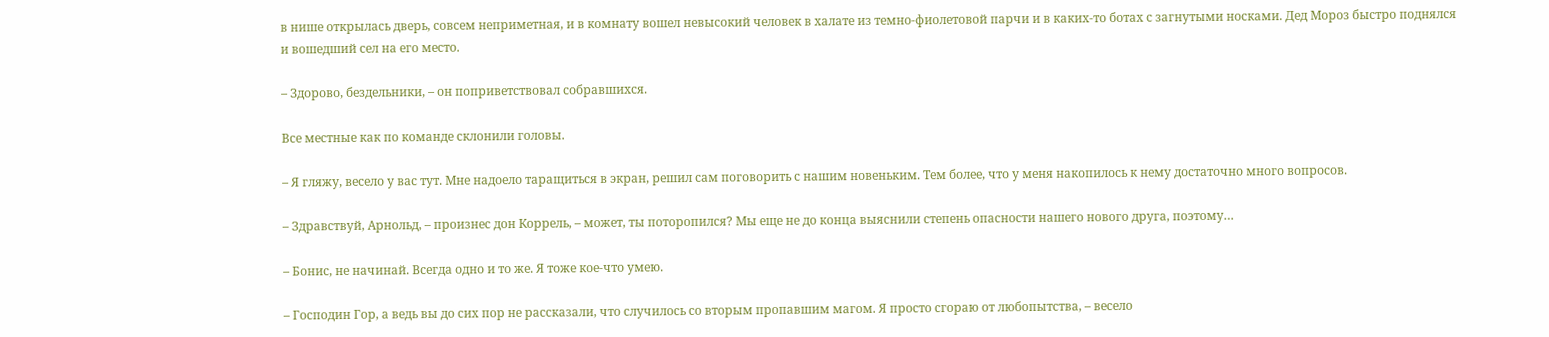в нише открылась дверь, совсем неприметная, и в комнату вошел невысокий человек в халате из темно-фиолетовой парчи и в каких-то ботах с загнутыми носками. Дед Мороз быстро поднялся и вошедший сел на его место.

– Здорово, бездельники, – он поприветствовал собравшихся.

Все местные как по команде склонили головы.

– Я гляжу, весело у вас тут. Мне надоело таращиться в экран, решил сам поговорить с нашим новеньким. Тем более, что у меня накопилось к нему достаточно много вопросов.

– Здравствуй, Арнольд, – произнес дон Коррель, – может, ты поторопился? Мы еще не до конца выяснили степень опасности нашего нового друга, поэтому…

– Бонис, не начинай. Всегда одно и то же. Я тоже кое-что умею.

– Господин Гор, а ведь вы до сих пор не рассказали, что случилось со вторым пропавшим магом. Я просто сгораю от любопытства, – весело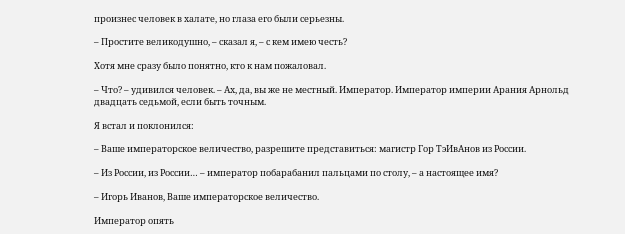произнес человек в халате, но глаза его были серьезны.

– Простите великодушно, – сказал я, – с кем имею честь?

Хотя мне сразу было понятно, кто к нам пожаловал.

– Что? – удивился человек. – Ах, да, вы же не местный. Император. Император империи Арания Арнольд двадцать седьмой, если быть точным.

Я встал и поклонился:

– Ваше императорское величество, разрешите представиться: магистр Гор ТэИвАнов из России.

– Из России, из России… – император побарабанил пальцами по столу, – а настоящее имя?

– Игорь Иванов, Ваше императорское величество.

Император опять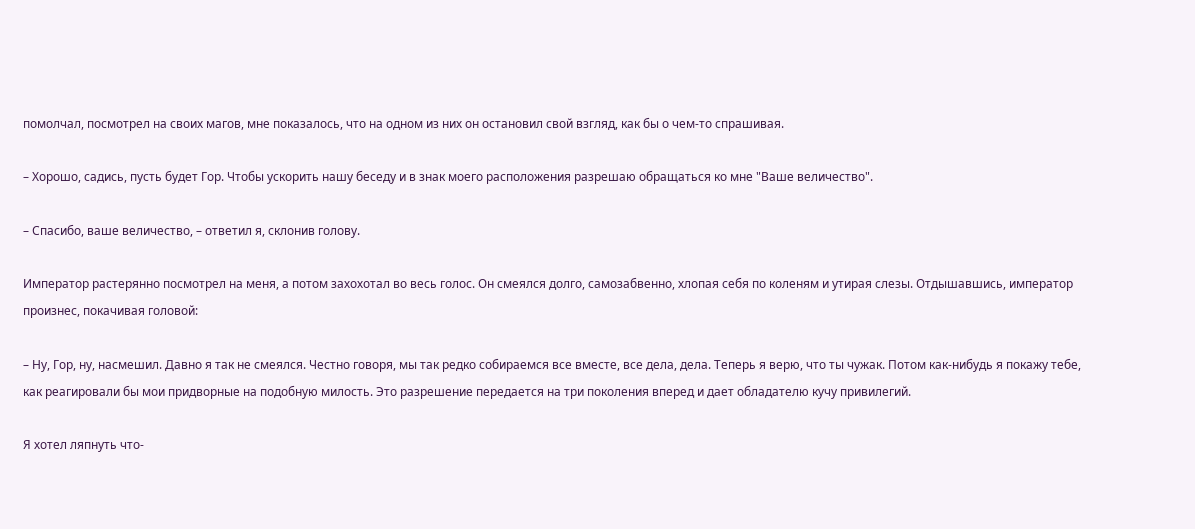помолчал, посмотрел на своих магов, мне показалось, что на одном из них он остановил свой взгляд, как бы о чем-то спрашивая.

– Хорошо, садись, пусть будет Гор. Чтобы ускорить нашу беседу и в знак моего расположения разрешаю обращаться ко мне "Ваше величество".

– Спасибо, ваше величество, – ответил я, склонив голову.

Император растерянно посмотрел на меня, а потом захохотал во весь голос. Он смеялся долго, самозабвенно, хлопая себя по коленям и утирая слезы. Отдышавшись, император произнес, покачивая головой:

– Ну, Гор, ну, насмешил. Давно я так не смеялся. Честно говоря, мы так редко собираемся все вместе, все дела, дела. Теперь я верю, что ты чужак. Потом как-нибудь я покажу тебе, как реагировали бы мои придворные на подобную милость. Это разрешение передается на три поколения вперед и дает обладателю кучу привилегий.

Я хотел ляпнуть что-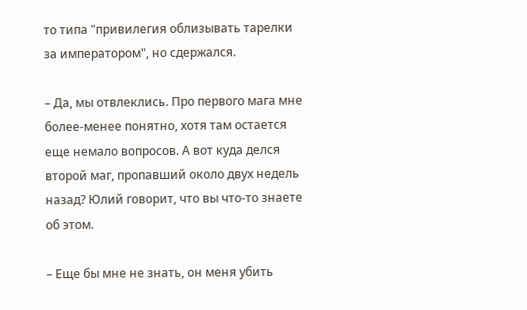то типа "привилегия облизывать тарелки за императором", но сдержался.

– Да, мы отвлеклись. Про первого мага мне более-менее понятно, хотя там остается еще немало вопросов. А вот куда делся второй маг, пропавший около двух недель назад? Юлий говорит, что вы что-то знаете об этом.

– Еще бы мне не знать, он меня убить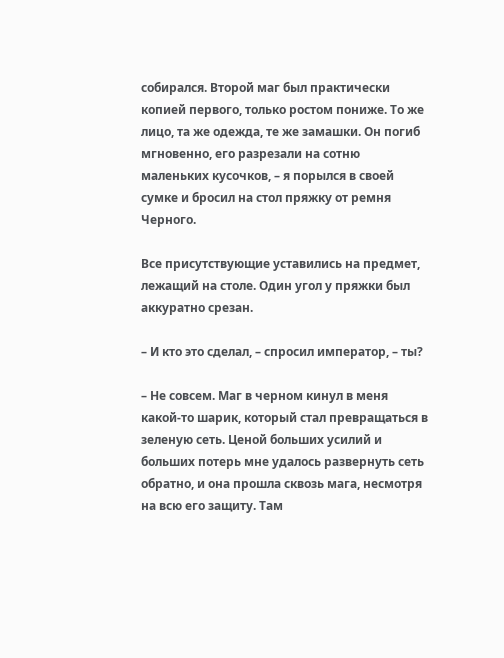собирался. Второй маг был практически копией первого, только ростом пониже. То же лицо, та же одежда, те же замашки. Он погиб мгновенно, его разрезали на сотню маленьких кусочков, – я порылся в своей сумке и бросил на стол пряжку от ремня Черного.

Все присутствующие уставились на предмет, лежащий на столе. Один угол у пряжки был аккуратно срезан.

– И кто это сделал, – спросил император, – ты?

– Не совсем. Маг в черном кинул в меня какой-то шарик, который стал превращаться в зеленую сеть. Ценой больших усилий и больших потерь мне удалось развернуть сеть обратно, и она прошла сквозь мага, несмотря на всю его защиту. Там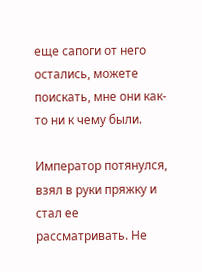еще сапоги от него остались, можете поискать, мне они как-то ни к чему были.

Император потянулся, взял в руки пряжку и стал ее рассматривать. Не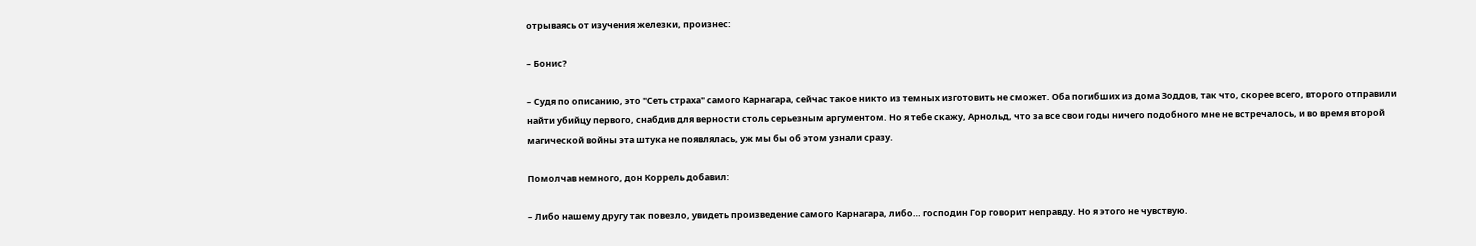отрываясь от изучения железки, произнес:

– Бонис?

– Судя по описанию, это "Сеть страха" самого Карнагара, сейчас такое никто из темных изготовить не сможет. Оба погибших из дома Зоддов, так что, скорее всего, второго отправили найти убийцу первого, снабдив для верности столь серьезным аргументом. Но я тебе скажу, Арнольд, что за все свои годы ничего подобного мне не встречалось, и во время второй магической войны эта штука не появлялась, уж мы бы об этом узнали сразу.

Помолчав немного, дон Коррель добавил:

– Либо нашему другу так повезло, увидеть произведение самого Карнагара, либо… господин Гор говорит неправду. Но я этого не чувствую.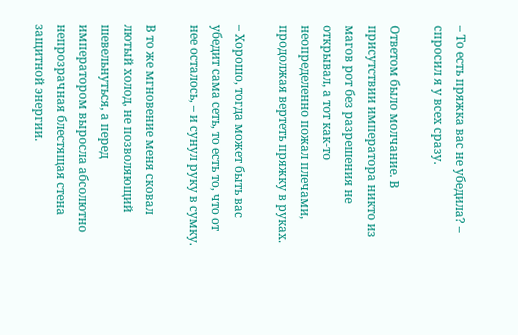– То есть пряжка вас не убедила? – спросил я у всех сразу.

Ответом было молчание. В присутствии императора никто из магов рот без разрешения не открывал, а тот как-то неопределенно пожал плечами, продолжая вертеть пряжку в руках.

– Хорошо, тогда может быть вас убедит сама сеть, то есть то, что от нее осталось, – и сунул руку в сумку.

В то же мгновение меня сковал лютый холод, не позволяющий шевельнуться, а перед императором выросла абсолютно непрозрачная блестящая стена защитной энергии.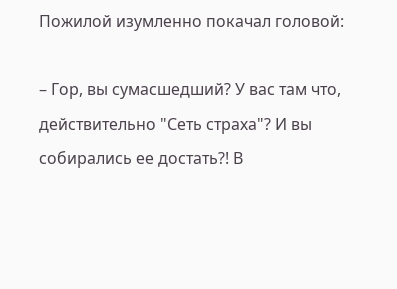Пожилой изумленно покачал головой:

– Гор, вы сумасшедший? У вас там что, действительно "Сеть страха"? И вы собирались ее достать?! В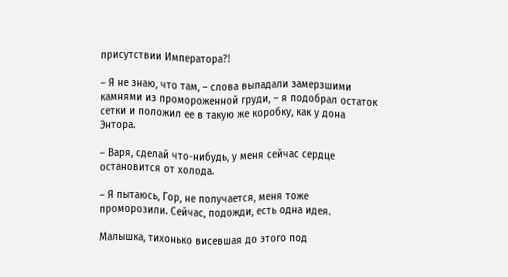присутствии Императора?!

– Я не знаю, что там, – слова выпадали замерзшими камнями из промороженной груди, – я подобрал остаток сетки и положил ее в такую же коробку, как у дона Энтора.

– Варя, сделай что-нибудь, у меня сейчас сердце остановится от холода.

– Я пытаюсь, Гор, не получается, меня тоже проморозили. Сейчас, подожди, есть одна идея.

Малышка, тихонько висевшая до этого под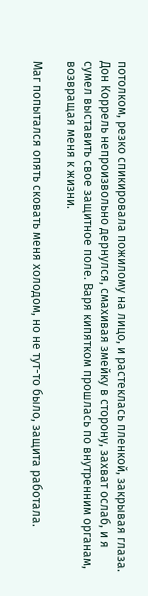потолком, резко спикировала пожилому на лицо, и растеклась пленкой, закрывая глаза. Дон Коррель непроизвольно дернулся, смахивая змейку в сторону, захват ослаб, и я сумел выставить свое защитное поле. Варя кипятком прошлась по внутренним органам, возвращая меня к жизни.

Маг попытался опять сковать меня холодом, но не тут-то было, защита работала.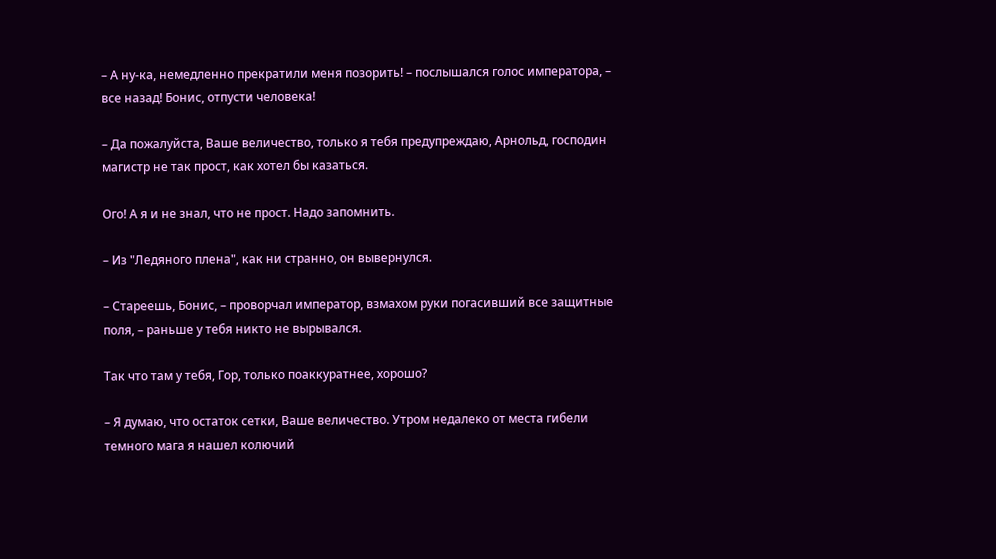– А ну-ка, немедленно прекратили меня позорить! – послышался голос императора, – все назад! Бонис, отпусти человека!

– Да пожалуйста, Ваше величество, только я тебя предупреждаю, Арнольд, господин магистр не так прост, как хотел бы казаться.

Ого! А я и не знал, что не прост. Надо запомнить.

– Из "Ледяного плена", как ни странно, он вывернулся.

– Стареешь, Бонис, – проворчал император, взмахом руки погасивший все защитные поля, – раньше у тебя никто не вырывался.

Так что там у тебя, Гор, только поаккуратнее, хорошо?

– Я думаю, что остаток сетки, Ваше величество. Утром недалеко от места гибели темного мага я нашел колючий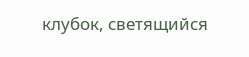клубок, светящийся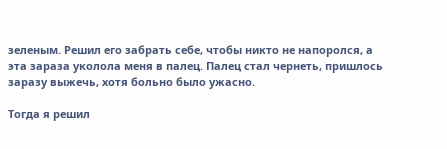зеленым. Решил его забрать себе, чтобы никто не напоролся, а эта зараза уколола меня в палец. Палец стал чернеть, пришлось заразу выжечь, хотя больно было ужасно.

Тогда я решил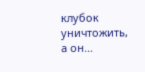клубок уничтожить, а он…